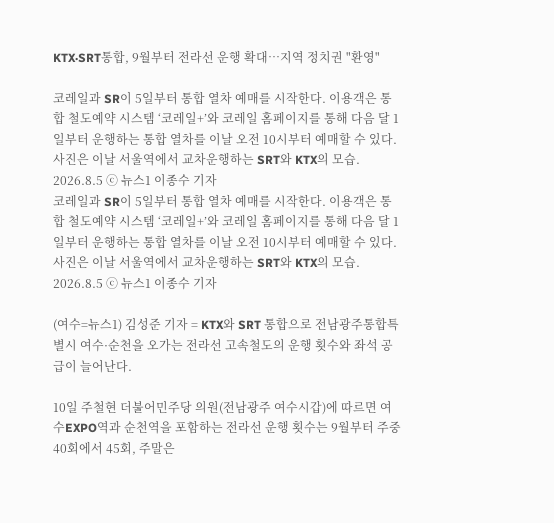KTX·SRT통합, 9월부터 전라선 운행 확대…지역 정치권 "환영"

코레일과 SR이 5일부터 통합 열차 예매를 시작한다. 이용객은 통합 철도예약 시스템 ‘코레일+’와 코레일 홈페이지를 통해 다음 달 1일부터 운행하는 통합 열차를 이날 오전 10시부터 예매할 수 있다. 사진은 이날 서울역에서 교차운행하는 SRT와 KTX의 모습. 2026.8.5 ⓒ 뉴스1 이종수 기자
코레일과 SR이 5일부터 통합 열차 예매를 시작한다. 이용객은 통합 철도예약 시스템 ‘코레일+’와 코레일 홈페이지를 통해 다음 달 1일부터 운행하는 통합 열차를 이날 오전 10시부터 예매할 수 있다. 사진은 이날 서울역에서 교차운행하는 SRT와 KTX의 모습. 2026.8.5 ⓒ 뉴스1 이종수 기자

(여수=뉴스1) 김성준 기자 = KTX와 SRT 통합으로 전남광주통합특별시 여수·순천을 오가는 전라선 고속철도의 운행 횟수와 좌석 공급이 늘어난다.

10일 주철현 더불어민주당 의원(전남광주 여수시갑)에 따르면 여수EXPO역과 순천역을 포함하는 전라선 운행 횟수는 9월부터 주중 40회에서 45회, 주말은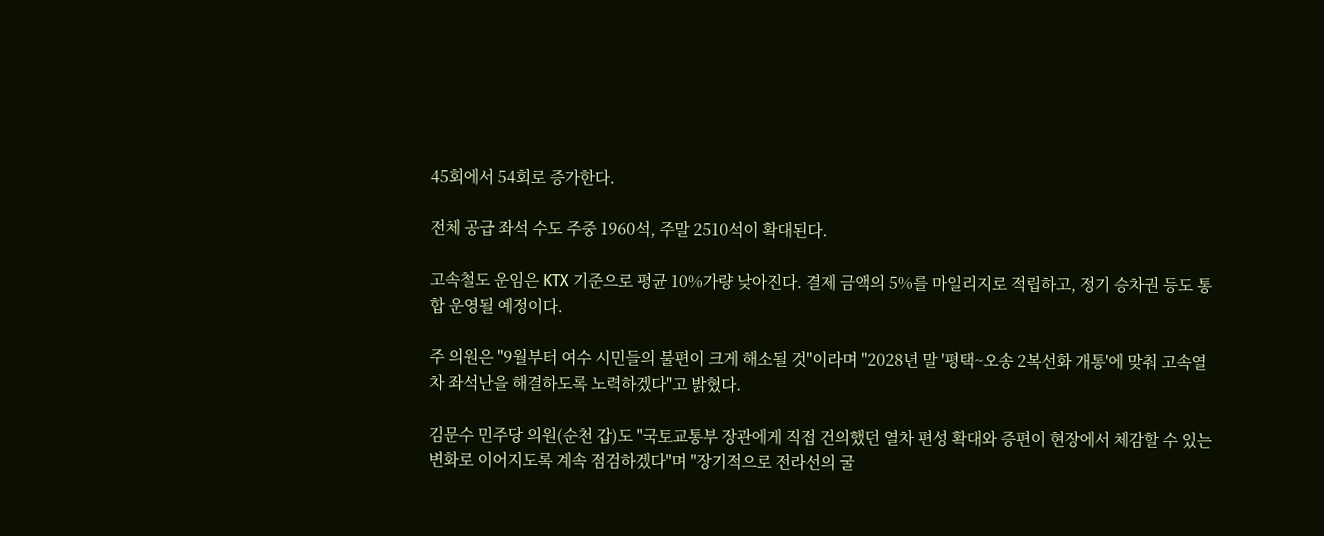45회에서 54회로 증가한다.

전체 공급 좌석 수도 주중 1960석, 주말 2510석이 확대된다.

고속철도 운임은 KTX 기준으로 평균 10%가량 낮아진다. 결제 금액의 5%를 마일리지로 적립하고, 정기 승차권 등도 통합 운영될 예정이다.

주 의원은 "9월부터 여수 시민들의 불편이 크게 해소될 것"이라며 "2028년 말 '평택~오송 2복선화 개통'에 맞춰 고속열차 좌석난을 해결하도록 노력하겠다"고 밝혔다.

김문수 민주당 의원(순천 갑)도 "국토교통부 장관에게 직접 건의했던 열차 편성 확대와 증편이 현장에서 체감할 수 있는 변화로 이어지도록 계속 점검하겠다"며 "장기적으로 전라선의 굴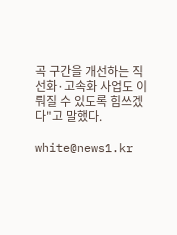곡 구간을 개선하는 직선화·고속화 사업도 이뤄질 수 있도록 힘쓰겠다"고 말했다.

white@news1.kr